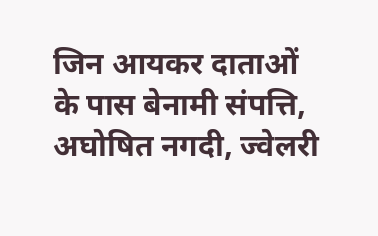जिन आयकर दाताओं के पास बेनामी संपत्ति, अघोषित नगदी, ज्वेलरी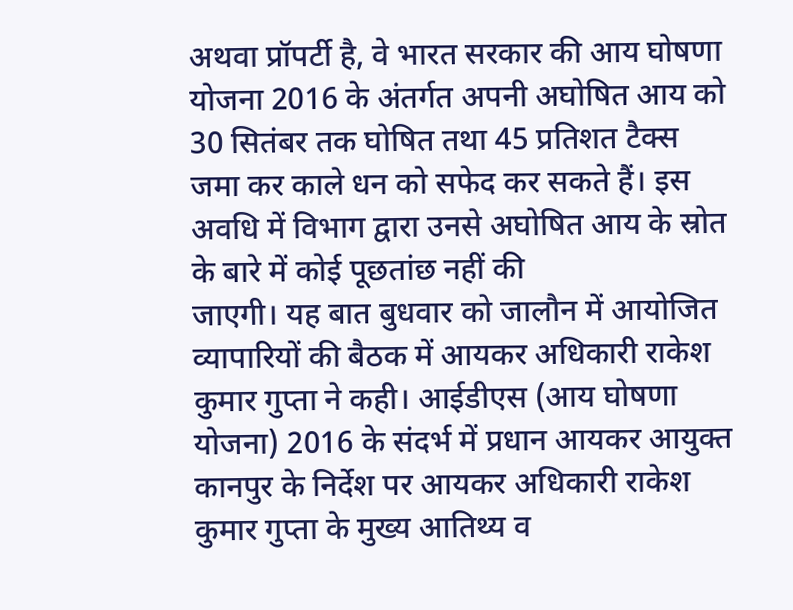अथवा प्रॉपर्टी है, वे भारत सरकार की आय घोषणा योजना 2016 के अंतर्गत अपनी अघोषित आय को 30 सितंबर तक घोषित तथा 45 प्रतिशत टैक्स जमा कर काले धन को सफेद कर सकते हैं। इस अवधि में विभाग द्वारा उनसे अघोषित आय के स्रोत के बारे में कोई पूछतांछ नहीं की
जाएगी। यह बात बुधवार को जालौन में आयोजित व्यापारियों की बैठक में आयकर अधिकारी राकेश कुमार गुप्ता ने कही। आईडीएस (आय घोषणा योजना) 2016 के संदर्भ में प्रधान आयकर आयुक्त कानपुर के निर्देश पर आयकर अधिकारी राकेश कुमार गुप्ता के मुख्य आतिथ्य व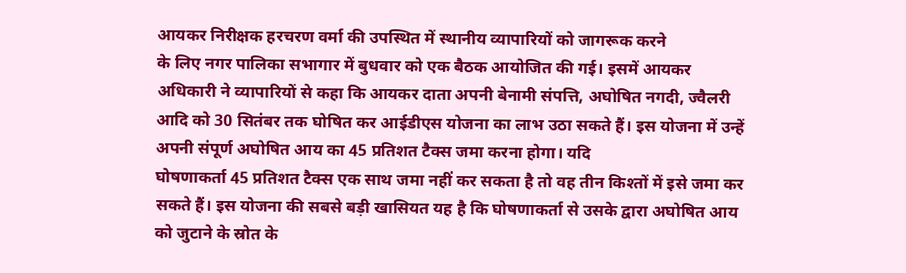आयकर निरीक्षक हरचरण वर्मा की उपस्थित में स्थानीय व्यापारियों को जागरूक करने
के लिए नगर पालिका सभागार में बुधवार को एक बैठक आयोजित की गई। इसमें आयकर अधिकारी ने व्यापारियों से कहा कि आयकर दाता अपनी बेनामी संपत्ति, अघोषित नगदी, ज्वैलरी आदि को 30 सितंबर तक घोषित कर आईडीएस योजना का लाभ उठा सकते हैं। इस योजना में उन्हें अपनी संपूर्ण अघोषित आय का 45 प्रतिशत टैक्स जमा करना होगा। यदि
घोषणाकर्ता 45 प्रतिशत टैक्स एक साथ जमा नहीं कर सकता है तो वह तीन किश्तों में इसे जमा कर सकते हैं। इस योजना की सबसे बड़ी खासियत यह है कि घोषणाकर्ता से उसके द्वारा अघोषित आय को जुटाने के स्रोत के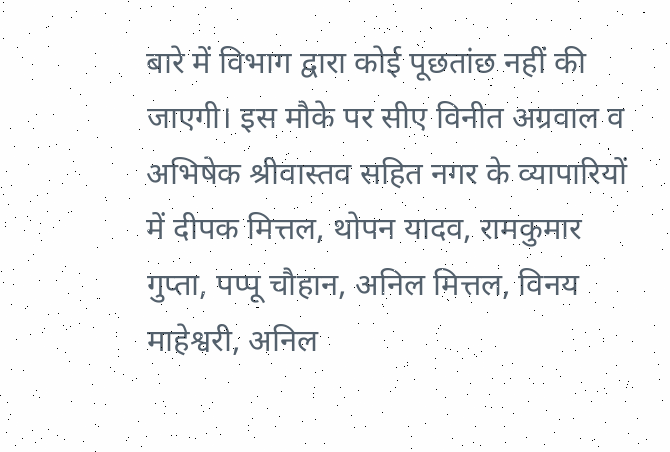बारे में विभाग द्वारा कोई पूछतांछ नहीं की जाएगी। इस मौके पर सीए विनीत अग्रवाल व अभिषेक श्रीवास्तव सहित नगर के व्यापारियों में दीपक मित्तल, थोपन यादव, रामकुमार गुप्ता, पप्पू चौहान, अनिल मित्तल, विनय माहेश्वरी, अनिल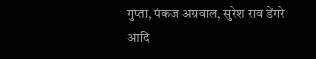गुप्ता, पंकज अग्रवाल, सुरेश राव डेंगरे आदि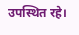उपस्थित रहे।